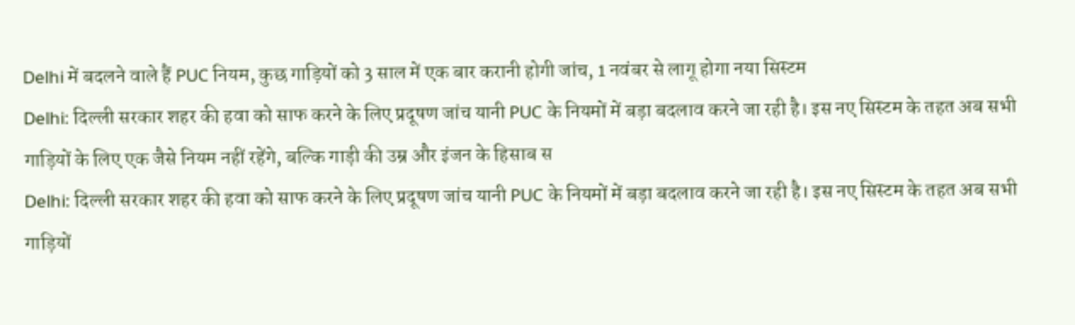Delhi में बदलने वाले हैं PUC नियम, कुछ गाड़ियों को 3 साल में एक बार करानी होगी जांच, 1 नवंबर से लागू होगा नया सिस्टम
Delhi: दिल्ली सरकार शहर की हवा को साफ करने के लिए प्रदूषण जांच यानी PUC के नियमों में बड़ा बदलाव करने जा रही है। इस नए सिस्टम के तहत अब सभी गाड़ियों के लिए एक जैसे नियम नहीं रहेंगे, बल्कि गाड़ी की उम्र और इंजन के हिसाब स
Delhi: दिल्ली सरकार शहर की हवा को साफ करने के लिए प्रदूषण जांच यानी PUC के नियमों में बड़ा बदलाव करने जा रही है। इस नए सिस्टम के तहत अब सभी गाड़ियों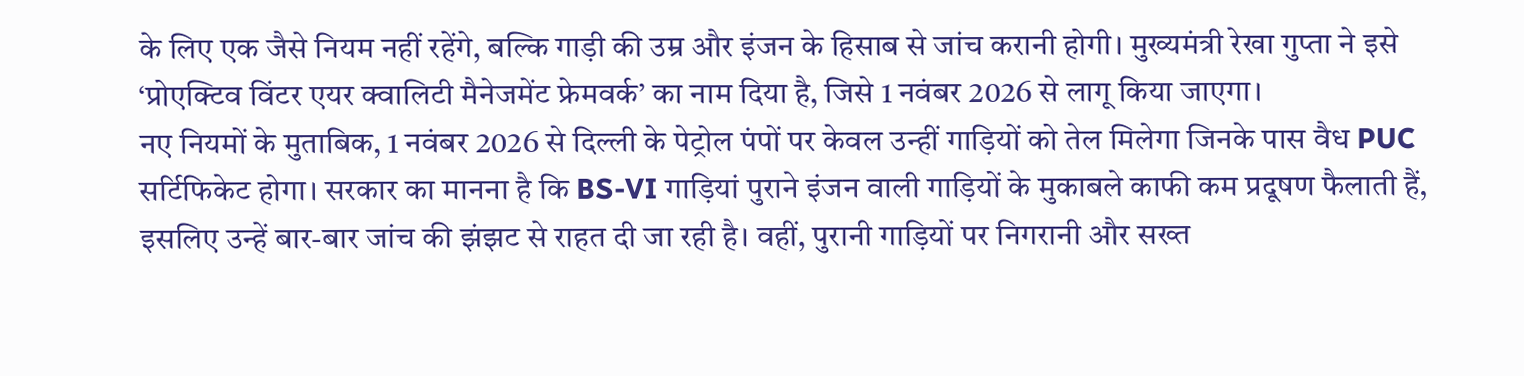के लिए एक जैसे नियम नहीं रहेंगे, बल्कि गाड़ी की उम्र और इंजन के हिसाब से जांच करानी होगी। मुख्यमंत्री रेखा गुप्ता ने इसे ‘प्रोएक्टिव विंटर एयर क्वालिटी मैनेजमेंट फ्रेमवर्क’ का नाम दिया है, जिसे 1 नवंबर 2026 से लागू किया जाएगा।
नए नियमों के मुताबिक, 1 नवंबर 2026 से दिल्ली के पेट्रोल पंपों पर केवल उन्हीं गाड़ियों को तेल मिलेगा जिनके पास वैध PUC सर्टिफिकेट होगा। सरकार का मानना है कि BS-VI गाड़ियां पुराने इंजन वाली गाड़ियों के मुकाबले काफी कम प्रदूषण फैलाती हैं, इसलिए उन्हें बार-बार जांच की झंझट से राहत दी जा रही है। वहीं, पुरानी गाड़ियों पर निगरानी और सख्त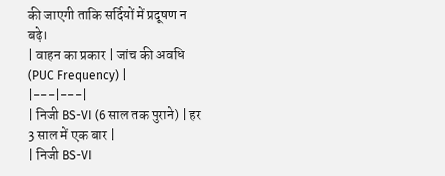की जाएगी ताकि सर्दियों में प्रदूषण न बढ़े।
| वाहन का प्रकार | जांच की अवधि (PUC Frequency) |
|---|---|
| निजी BS-VI (6 साल तक पुराने) | हर 3 साल में एक बार |
| निजी BS-VI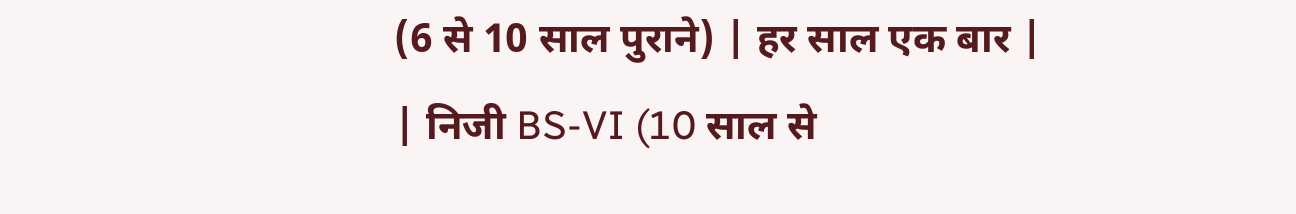(6 से 10 साल पुराने) | हर साल एक बार |
| निजी BS-VI (10 साल से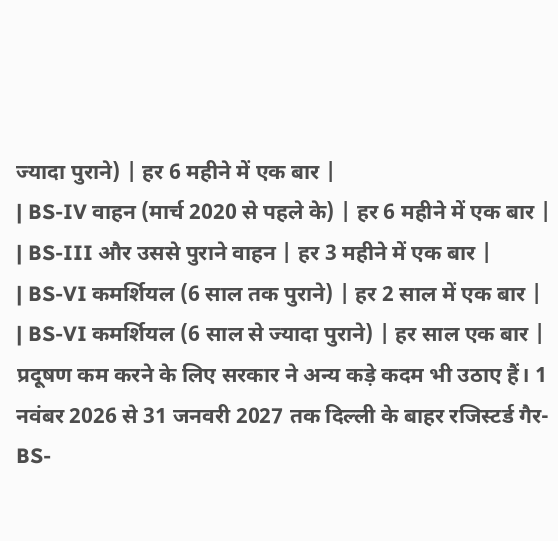ज्यादा पुराने) | हर 6 महीने में एक बार |
| BS-IV वाहन (मार्च 2020 से पहले के) | हर 6 महीने में एक बार |
| BS-III और उससे पुराने वाहन | हर 3 महीने में एक बार |
| BS-VI कमर्शियल (6 साल तक पुराने) | हर 2 साल में एक बार |
| BS-VI कमर्शियल (6 साल से ज्यादा पुराने) | हर साल एक बार |
प्रदूषण कम करने के लिए सरकार ने अन्य कड़े कदम भी उठाए हैं। 1 नवंबर 2026 से 31 जनवरी 2027 तक दिल्ली के बाहर रजिस्टर्ड गैर-BS-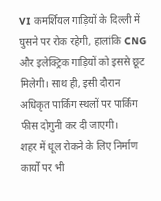VI कमर्शियल गाड़ियों के दिल्ली में घुसने पर रोक रहेगी, हालांकि CNG और इलेक्ट्रिक गाड़ियों को इससे छूट मिलेगी। साथ ही, इसी दौरान अधिकृत पार्किंग स्थलों पर पार्किंग फीस दोगुनी कर दी जाएगी।
शहर में धूल रोकने के लिए निर्माण कार्यों पर भी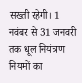सख्ती रहेगी। 1 नवंबर से 31 जनवरी तक धूल नियंत्रण नियमों का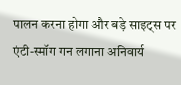पालन करना होगा और बड़े साइट्स पर एंटी-स्मॉग गन लगाना अनिवार्य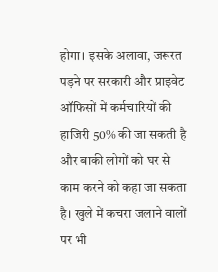होगा। इसके अलावा, जरूरत पड़ने पर सरकारी और प्राइवेट ऑफिसों में कर्मचारियों की हाजिरी 50% की जा सकती है और बाकी लोगों को घर से काम करने को कहा जा सकता है। खुले में कचरा जलाने वालों पर भी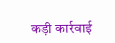कड़ी कार्रवाई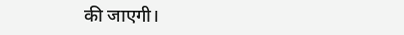की जाएगी।